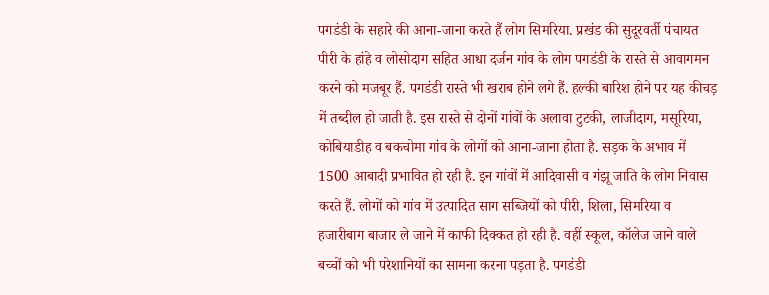पगडंडी के सहारे की आना-जाना करते हैं लोग सिमरिया. प्रखंड की सुदूरवर्ती पंचायत पीरी के हांहे व लोसोदाग सहित आधा दर्जन गांव के लोग पगडंडी के रास्ते से आवागमन करने को मजबूर हैं. पगडंडी रास्ते भी खराब होने लगे हैं. हल्की बारिश होने पर यह कीचड़ में तब्दील हो जाती है. इस रास्ते से दोनों गांवों के अलावा टुटकी, लाजीदाग, मसूरिया, कोबियाडीह व बकचोमा गांव के लोगों को आना-जाना होता है. सड़क के अभाव में 1500 आबादी प्रभावित हो रही है. इन गांवों में आदिवासी व गंझू जाति के लोग निवास करते हैं. लोगों को गांव में उत्पादित साग सब्जियों को पीरी, शिला, सिमरिया व हजारीबाग बाजार ले जाने में काफी दिक्कत हो रही है. वहीं स्कूल, कॉलेज जाने वाले बच्चों को भी परेशानियों का सामना करना पड़ता है. पगडंडी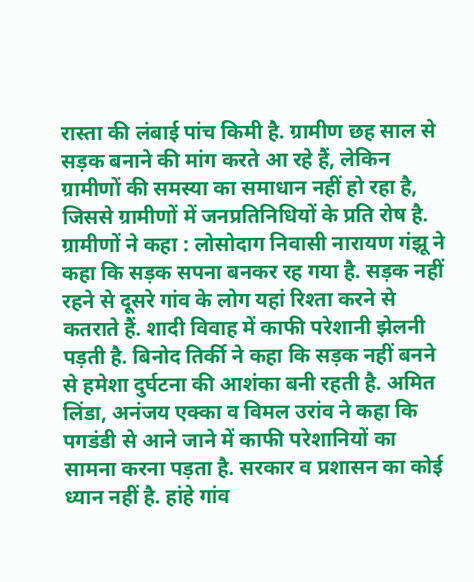रास्ता की लंबाई पांच किमी है. ग्रामीण छह साल से सड़क बनाने की मांग करते आ रहे हैं, लेकिन ग्रामीणों की समस्या का समाधान नहीं हो रहा है, जिससे ग्रामीणों में जनप्रतिनिधियों के प्रति रोष है. ग्रामीणों ने कहा : लोसोदाग निवासी नारायण गंझू ने कहा कि सड़क सपना बनकर रह गया है. सड़क नहीं रहने से दूसरे गांव के लोग यहां रिश्ता करने से कतराते हैं. शादी विवाह में काफी परेशानी झेलनी पड़ती है. बिनोद तिर्की ने कहा कि सड़क नहीं बनने से हमेशा दुर्घटना की आशंका बनी रहती है. अमित लिंडा, अनंजय एक्का व विमल उरांव ने कहा कि पगडंडी से आने जाने में काफी परेशानियों का सामना करना पड़ता है. सरकार व प्रशासन का कोई ध्यान नहीं है. हांहे गांव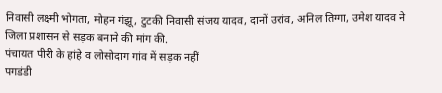निवासी लक्ष्मी भोगता, मोहन गंझू, टुटकी निवासी संजय यादव, दानों उरांव, अनिल तिग्गा, उमेश यादव ने जिला प्रशासन से सड़क बनाने की मांग की.
पंचायत पीरी के हांहे व लोसोदाग गांव में सड़क नहीं
पगडंडी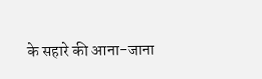के सहारे की आना-जाना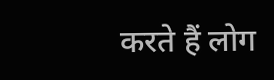करते हैं लोग